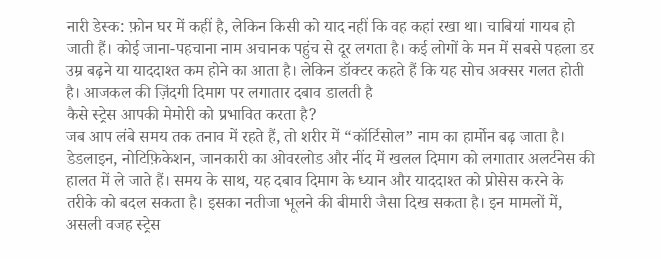नारी डेस्क: फ़ोन घर में कहीं है, लेकिन किसी को याद नहीं कि वह कहां रखा था। चाबियां गायब हो जाती हैं। कोई जाना-पहचाना नाम अचानक पहुंच से दूर लगता है। कई लोगों के मन में सबसे पहला डर उम्र बढ़ने या याददाश्त कम होने का आता है। लेकिन डॉक्टर कहते हैं कि यह सोच अक्सर गलत होती है। आजकल की ज़िंदगी दिमाग पर लगातार दबाव डालती है
कैसे स्ट्रेस आपकी मेमोरी को प्रभावित करता है?
जब आप लंबे समय तक तनाव में रहते हैं, तो शरीर में “कॉर्टिसोल” नाम का हार्मोन बढ़ जाता है। डेडलाइन, नोटिफ़िकेशन, जानकारी का ओवरलोड और नींद में खलल दिमाग को लगातार अलर्टनेस की हालत में ले जाते हैं। समय के साथ, यह दबाव दिमाग के ध्यान और याददाश्त को प्रोसेस करने के तरीके को बदल सकता है। इसका नतीजा भूलने की बीमारी जैसा दिख सकता है। इन मामलों में, असली वजह स्ट्रेस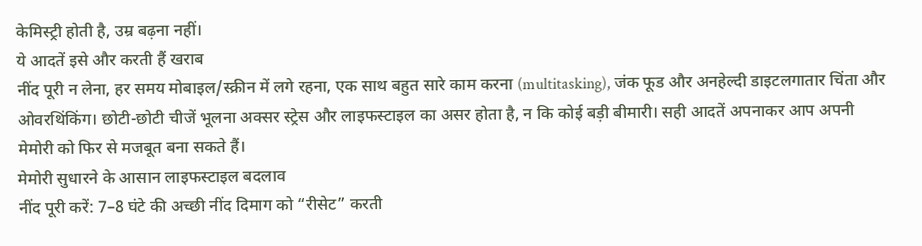केमिस्ट्री होती है, उम्र बढ़ना नहीं।
ये आदतें इसे और करती हैं खराब
नींद पूरी न लेना, हर समय मोबाइल/स्क्रीन में लगे रहना, एक साथ बहुत सारे काम करना (multitasking), जंक फूड और अनहेल्दी डाइटलगातार चिंता और ओवरथिंकिंग। छोटी-छोटी चीजें भूलना अक्सर स्ट्रेस और लाइफस्टाइल का असर होता है, न कि कोई बड़ी बीमारी। सही आदतें अपनाकर आप अपनी मेमोरी को फिर से मजबूत बना सकते हैं।
मेमोरी सुधारने के आसान लाइफस्टाइल बदलाव
नींद पूरी करें: 7–8 घंटे की अच्छी नींद दिमाग को “रीसेट” करती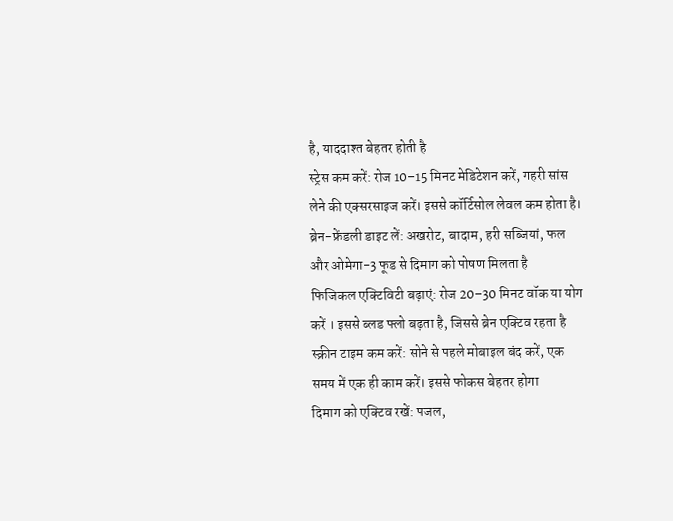है, याददाश्त बेहतर होती है
स्ट्रेस कम करें: रोज 10–15 मिनट मेडिटेशन करें, गहरी सांस लेने की एक्सरसाइज करें। इससे कॉर्टिसोल लेवल कम होता है।
ब्रेन-फ्रेंडली डाइट लें: अखरोट, बादाम, हरी सब्जियां, फल और ओमेगा-3 फूड से दिमाग को पोषण मिलता है
फिजिकल एक्टिविटी बढ़ाएं: रोज 20–30 मिनट वॉक या योग करें । इससे ब्लड फ्लो बढ़ता है, जिससे ब्रेन एक्टिव रहता है
स्क्रीन टाइम कम करें: सोने से पहले मोबाइल बंद करें, एक समय में एक ही काम करें। इससे फोकस बेहतर होगा
दिमाग को एक्टिव रखें: पजल,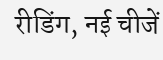रीडिंग, नई चीजें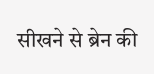सीखने से ब्रेन की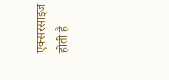एक्सरसाइज होती है